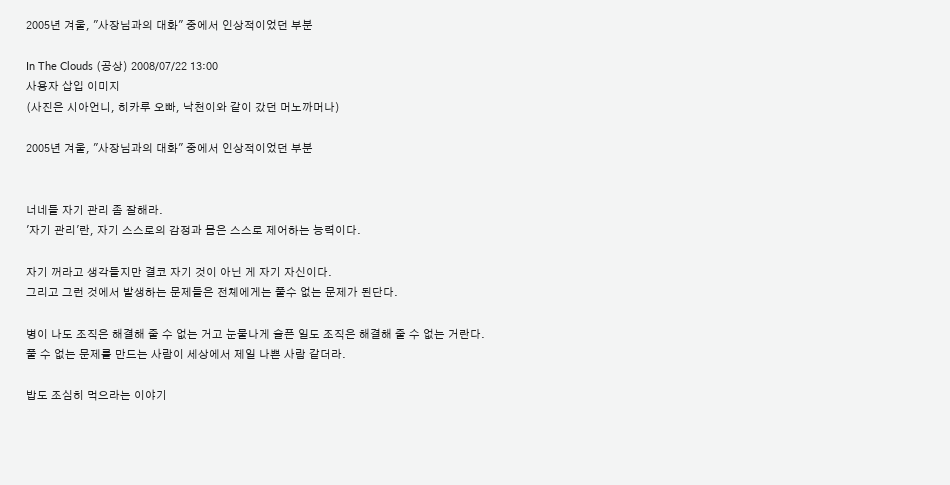2005년 겨울, "사장님과의 대화" 중에서 인상적이었던 부분

In The Clouds (공상) 2008/07/22 13:00
사용자 삽입 이미지
(사진은 시아언니, 히카루 오빠, 낙천이와 같이 갔던 머노까머나)

2005년 겨울, "사장님과의 대화" 중에서 인상적이었던 부분


너네들 자기 관리 좀 잘해라.
'자기 관리'란, 자기 스스로의 감정과 몸은 스스로 제어하는 능력이다.

자기 꺼라고 생각들지만 결코 자기 것이 아닌 게 자기 자신이다.
그리고 그런 것에서 발생하는 문제들은 전체에게는 풀수 없는 문제가 된단다.

병이 나도 조직은 해결해 줄 수 없는 거고 눈물나게 슬픈 일도 조직은 해결해 줄 수 없는 거란다.
풀 수 없는 문제를 만드는 사람이 세상에서 제일 나쁜 사람 같더라.

밥도 조심히 먹으라는 이야기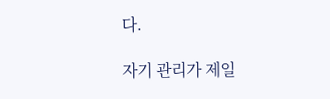다.

자기 관리가 제일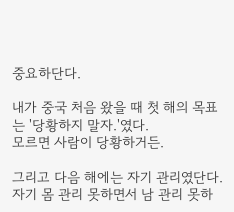중요하단다.

내가 중국 처음 왔을 때 첫 해의 목표는 '당황하지 말자.'였다.
모르면 사람이 당황하거든.

그리고 다음 해에는 자기 관리였단다.
자기 몸 관리 못하면서 남 관리 못하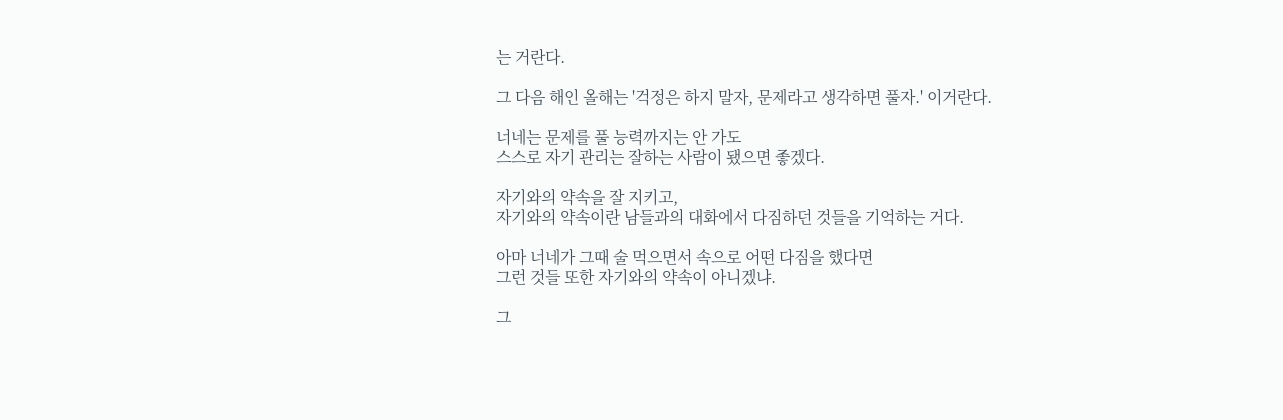는 거란다.

그 다음 해인 올해는 '걱정은 하지 말자, 문제라고 생각하면 풀자.' 이거란다.

너네는 문제를 풀 능력까지는 안 가도
스스로 자기 관리는 잘하는 사람이 됐으면 좋겠다.

자기와의 약속을 잘 지키고,
자기와의 약속이란 남들과의 대화에서 다짐하던 것들을 기억하는 거다.

아마 너네가 그때 술 먹으면서 속으로 어떤 다짐을 했다면
그런 것들 또한 자기와의 약속이 아니겠냐.

그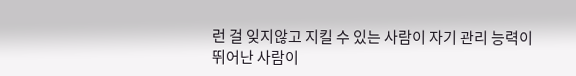런 걸 잊지않고 지킬 수 있는 사람이 자기 관리 능력이 뛰어난 사람이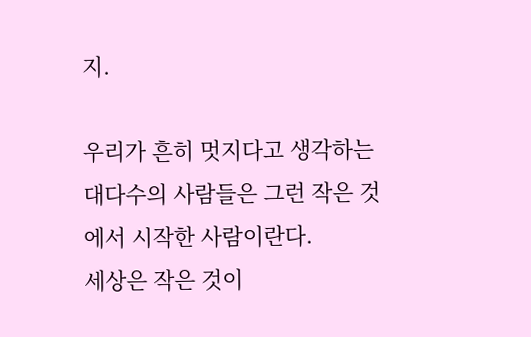지.

우리가 흔히 멋지다고 생각하는 대다수의 사람들은 그런 작은 것에서 시작한 사람이란다.
세상은 작은 것이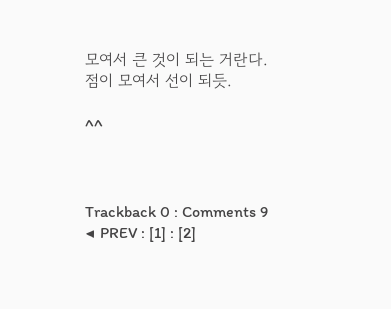모여서 큰 것이 되는 거란다.
점이 모여서 선이 되듯.

^^



Trackback 0 : Comments 9
◀ PREV : [1] : [2]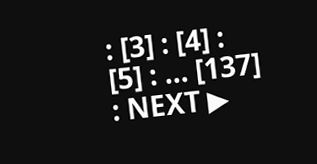: [3] : [4] : [5] : ... [137] : NEXT ▶